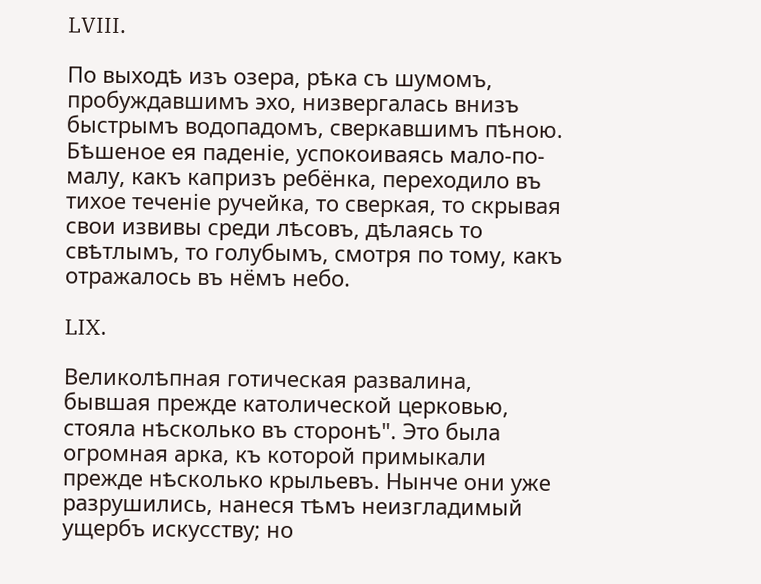LVIII.

По выходѣ изъ озера, рѣка съ шумомъ, пробуждавшимъ эхо, низвергалась внизъ быстрымъ водопадомъ, сверкавшимъ пѣною. Бѣшеное ея паденіе, успокоиваясь мало-по-малу, какъ капризъ ребёнка, переходило въ тихое теченіе ручейка, то сверкая, то скрывая свои извивы среди лѣсовъ, дѣлаясь то свѣтлымъ, то голубымъ, смотря по тому, какъ отражалось въ нёмъ небо.

LIX.

Великолѣпная готическая развалина, бывшая прежде католической церковью, стояла нѣсколько въ сторонѣ". Это была огромная арка, къ которой примыкали прежде нѣсколько крыльевъ. Нынче они уже разрушились, нанеся тѣмъ неизгладимый ущербъ искусству; но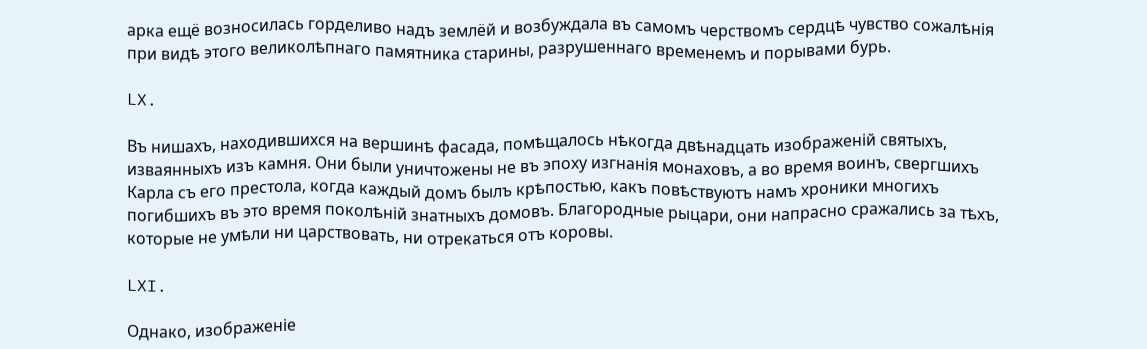арка ещё возносилась горделиво надъ землёй и возбуждала въ самомъ черствомъ сердцѣ чувство сожалѣнія при видѣ этого великолѣпнаго памятника старины, разрушеннаго временемъ и порывами бурь.

LX.

Въ нишахъ, находившихся на вершинѣ фасада, помѣщалось нѣкогда двѣнадцать изображеній святыхъ, изваянныхъ изъ камня. Они были уничтожены не въ эпоху изгнанія монаховъ, а во время воинъ, свергшихъ Карла съ его престола, когда каждый домъ былъ крѣпостью, какъ повѣствуютъ намъ хроники многихъ погибшихъ въ это время поколѣній знатныхъ домовъ. Благородные рыцари, они напрасно сражались за тѣхъ, которые не умѣли ни царствовать, ни отрекаться отъ коровы.

LXI.

Однако, изображеніе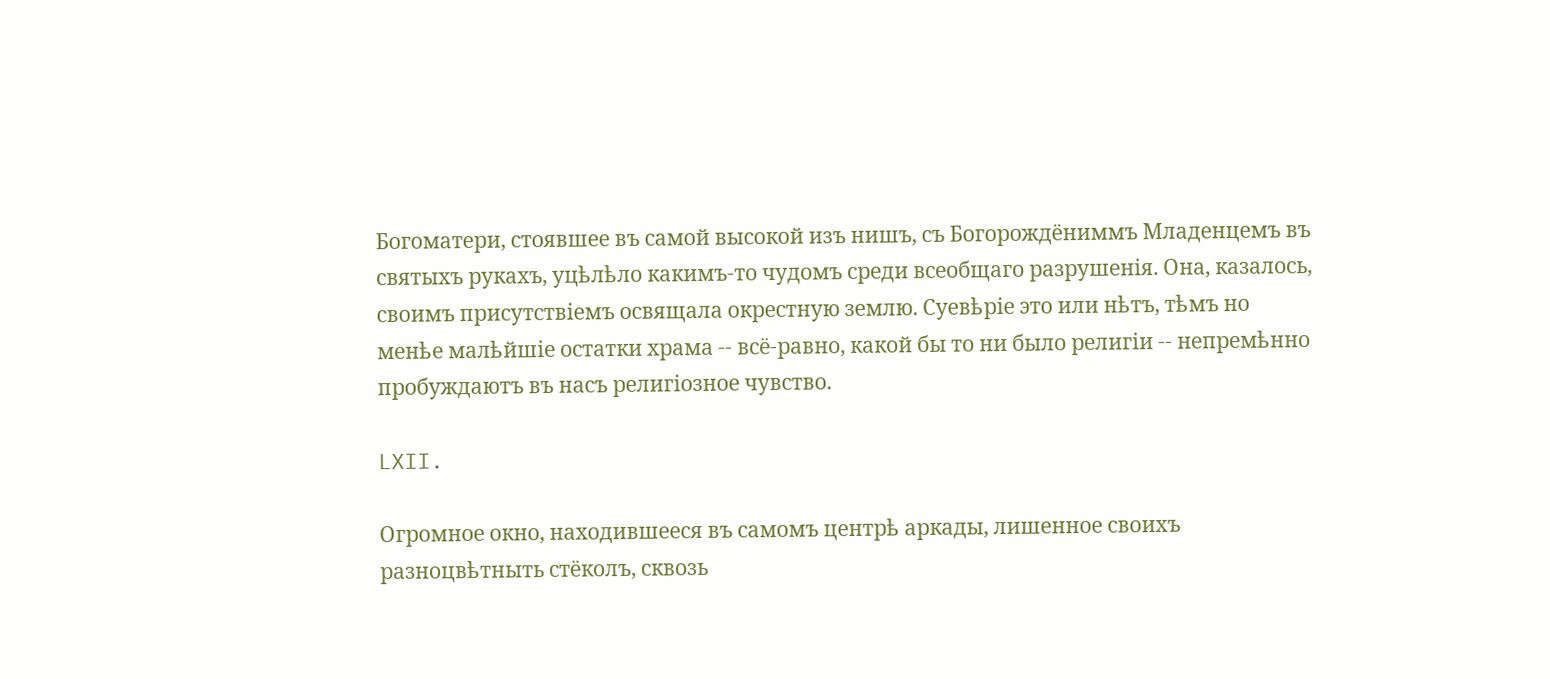Богоматери, стоявшее въ самой высокой изъ нишъ, съ Богорождёниммъ Младенцемъ въ святыхъ рукахъ, уцѣлѣло какимъ-то чудомъ среди всеобщаго разрушенія. Она, казалось, своимъ присутствіемъ освящала окрестную землю. Суевѣріе это или нѣтъ, тѣмъ но менѣе малѣйшіе остатки храма -- всё-равно, какой бы то ни было религіи -- непремѣнно пробуждаютъ въ насъ религіозное чувство.

LXII.

Огромное окно, находившееся въ самомъ центрѣ аркады, лишенное своихъ разноцвѣтныть стёколъ, сквозь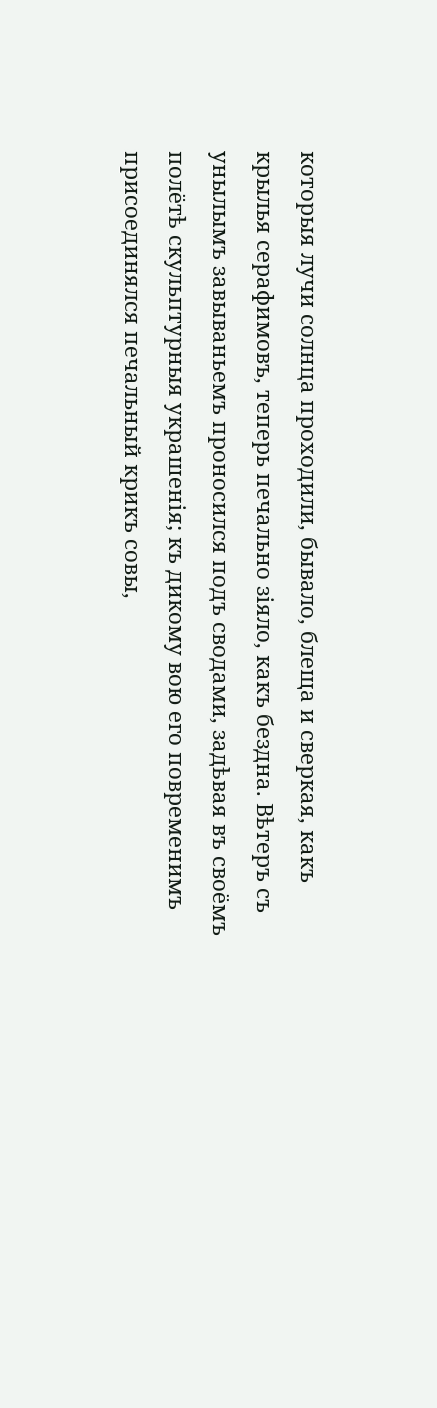которыя лучи солнца проходили, бывало, блеща и сверкая, какъ крылья серафимовъ, теперь печально зіяло, какъ бездна. Вѣтеръ съ унылымъ завываньемъ проносился подъ сводами, задѣвая въ своёмъ полётѣ скульптурныя украшенія; къ дикому вою его повременимъ присоединялся печальный крикъ совы,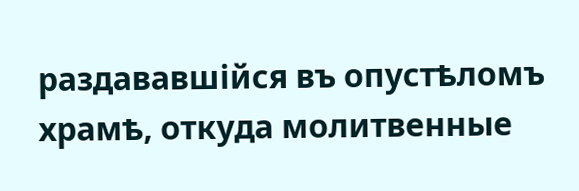раздававшійся въ опустѣломъ храмѣ, откуда молитвенные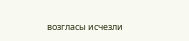возгласы исчезли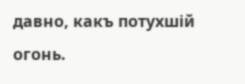давно, какъ потухшій огонь.